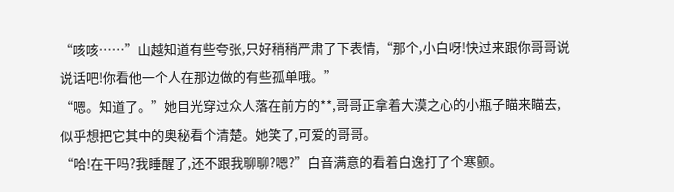“咳咳……”山越知道有些夸张,只好稍稍严肃了下表情,“那个,小白呀!快过来跟你哥哥说说话吧!你看他一个人在那边做的有些孤单哦。”
“嗯。知道了。”她目光穿过众人落在前方的**,哥哥正拿着大漠之心的小瓶子瞄来瞄去,似乎想把它其中的奥秘看个清楚。她笑了,可爱的哥哥。
“哈!在干吗?我睡醒了,还不跟我聊聊?嗯?”白音满意的看着白逸打了个寒颤。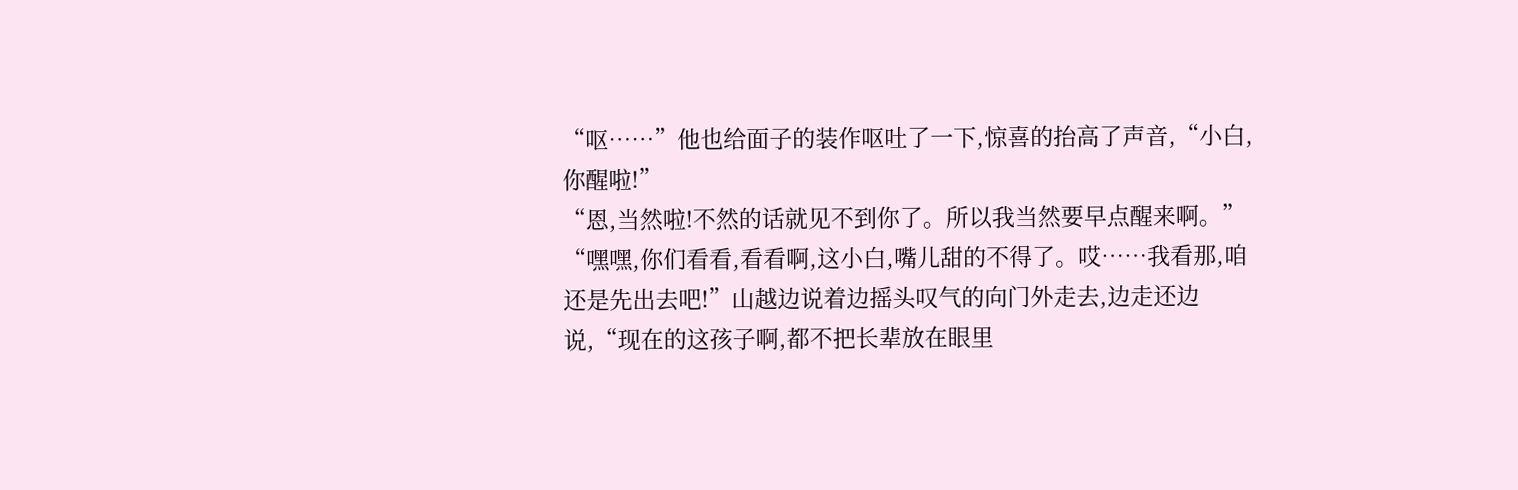“呕……”他也给面子的装作呕吐了一下,惊喜的抬高了声音,“小白,你醒啦!”
“恩,当然啦!不然的话就见不到你了。所以我当然要早点醒来啊。”
“嘿嘿,你们看看,看看啊,这小白,嘴儿甜的不得了。哎……我看那,咱还是先出去吧!”山越边说着边摇头叹气的向门外走去,边走还边说,“现在的这孩子啊,都不把长辈放在眼里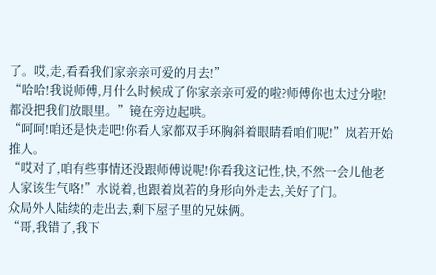了。哎,走,看看我们家亲亲可爱的月去!”
“哈哈!我说师傅,月什么时候成了你家亲亲可爱的啦?师傅你也太过分啦!都没把我们放眼里。”镜在旁边起哄。
“呵呵!咱还是快走吧!你看人家都双手环胸斜着眼睛看咱们呢!”岚若开始推人。
“哎对了,咱有些事情还没跟师傅说呢!你看我这记性,快,不然一会儿他老人家该生气咯!”水说着,也跟着岚若的身形向外走去,关好了门。
众局外人陆续的走出去,剩下屋子里的兄妹俩。
“哥,我错了,我下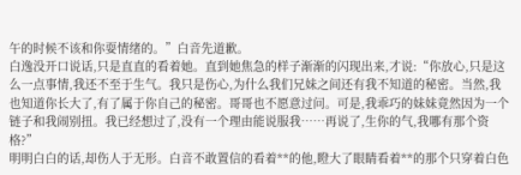午的时候不该和你耍情绪的。”白音先道歉。
白逸没开口说话,只是直直的看着她。直到她焦急的样子渐渐的闪现出来,才说:“你放心,只是这么一点事情,我还不至于生气。我只是伤心,为什么我们兄妹之间还有我不知道的秘密。当然,我也知道你长大了,有了属于你自己的秘密。哥哥也不愿意过问。可是,我乖巧的妹妹竟然因为一个链子和我闹别扭。我已经想过了,没有一个理由能说服我……再说了,生你的气,我哪有那个资格?”
明明白白的话,却伤人于无形。白音不敢置信的看着**的他,瞪大了眼睛看着**的那个只穿着白色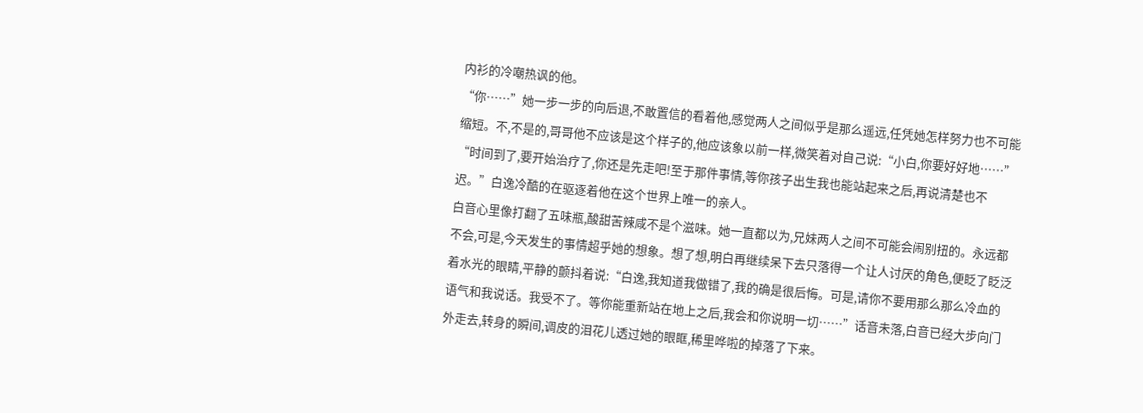内衫的冷嘲热讽的他。
“你……”她一步一步的向后退,不敢置信的看着他,感觉两人之间似乎是那么遥远,任凭她怎样努力也不可能缩短。不,不是的,哥哥他不应该是这个样子的,他应该象以前一样,微笑着对自己说:“小白,你要好好地……”
“时间到了,要开始治疗了,你还是先走吧!至于那件事情,等你孩子出生我也能站起来之后,再说清楚也不迟。”白逸冷酷的在驱逐着他在这个世界上唯一的亲人。
白音心里像打翻了五味瓶,酸甜苦辣咸不是个滋味。她一直都以为,兄妹两人之间不可能会闹别扭的。永远都不会,可是,今天发生的事情超乎她的想象。想了想,明白再继续呆下去只落得一个让人讨厌的角色,便眨了眨泛着水光的眼睛,平静的颤抖着说:“白逸,我知道我做错了,我的确是很后悔。可是,请你不要用那么那么冷血的语气和我说话。我受不了。等你能重新站在地上之后,我会和你说明一切……”话音未落,白音已经大步向门外走去,转身的瞬间,调皮的泪花儿透过她的眼眶,稀里哗啦的掉落了下来。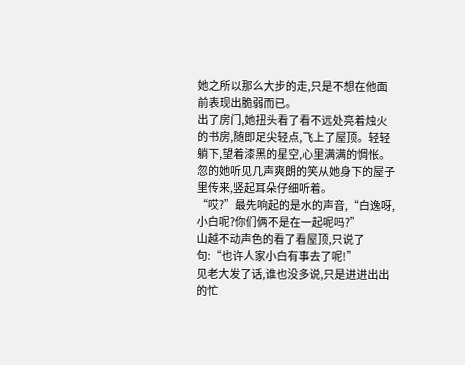她之所以那么大步的走,只是不想在他面前表现出脆弱而已。
出了房门,她扭头看了看不远处亮着烛火的书房,随即足尖轻点,飞上了屋顶。轻轻躺下,望着漆黑的星空,心里满满的惆怅。
忽的她听见几声爽朗的笑从她身下的屋子里传来,竖起耳朵仔细听着。
“哎?”最先响起的是水的声音,“白逸呀,小白呢?你们俩不是在一起呢吗?”
山越不动声色的看了看屋顶,只说了句:“也许人家小白有事去了呢!”
见老大发了话,谁也没多说,只是进进出出的忙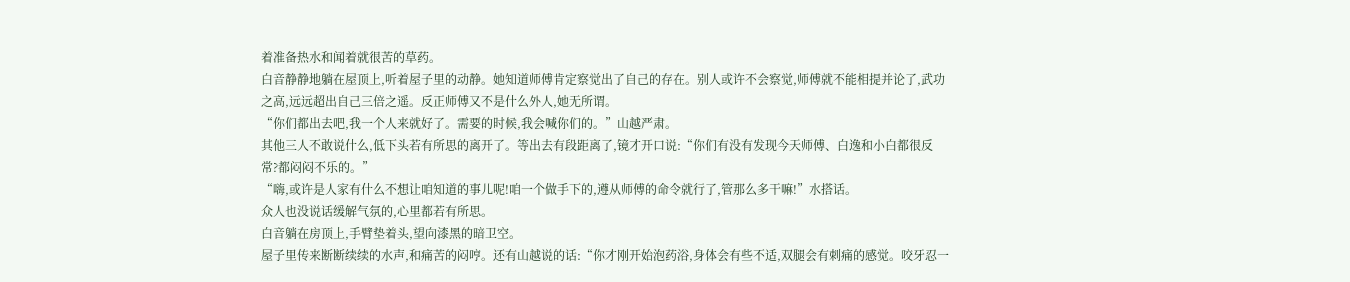着准备热水和闻着就很苦的草药。
白音静静地躺在屋顶上,听着屋子里的动静。她知道师傅肯定察觉出了自己的存在。别人或许不会察觉,师傅就不能相提并论了,武功之高,远远超出自己三倍之遥。反正师傅又不是什么外人,她无所谓。
“你们都出去吧,我一个人来就好了。需要的时候,我会喊你们的。”山越严肃。
其他三人不敢说什么,低下头若有所思的离开了。等出去有段距离了,镜才开口说:“你们有没有发现今天师傅、白逸和小白都很反常?都闷闷不乐的。”
“嗨,或许是人家有什么不想让咱知道的事儿呢!咱一个做手下的,遵从师傅的命令就行了,管那么多干嘛!”水搭话。
众人也没说话缓解气氛的,心里都若有所思。
白音躺在房顶上,手臂垫着头,望向漆黑的暗卫空。
屋子里传来断断续续的水声,和痛苦的闷哼。还有山越说的话:“你才刚开始泡药浴,身体会有些不适,双腿会有刺痛的感觉。咬牙忍一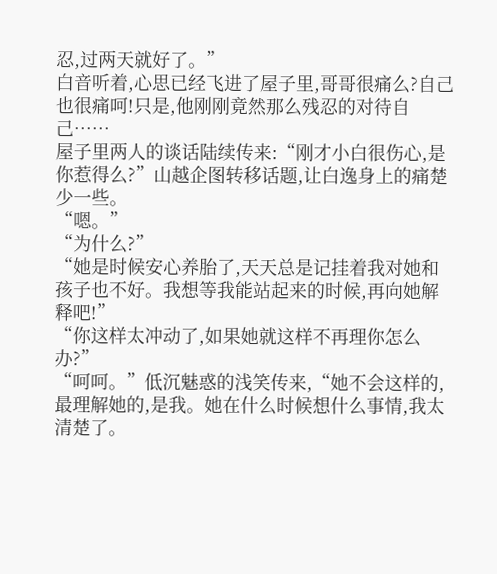忍,过两天就好了。”
白音听着,心思已经飞进了屋子里,哥哥很痛么?自己也很痛呵!只是,他刚刚竟然那么残忍的对待自己……
屋子里两人的谈话陆续传来:“刚才小白很伤心,是你惹得么?”山越企图转移话题,让白逸身上的痛楚少一些。
“嗯。”
“为什么?”
“她是时候安心养胎了,天天总是记挂着我对她和孩子也不好。我想等我能站起来的时候,再向她解释吧!”
“你这样太冲动了,如果她就这样不再理你怎么办?”
“呵呵。”低沉魅惑的浅笑传来,“她不会这样的,最理解她的,是我。她在什么时候想什么事情,我太清楚了。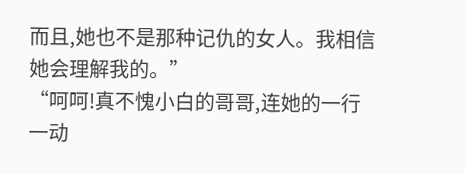而且,她也不是那种记仇的女人。我相信她会理解我的。”
“呵呵!真不愧小白的哥哥,连她的一行一动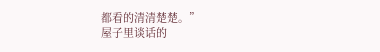都看的清清楚楚。”
屋子里谈话的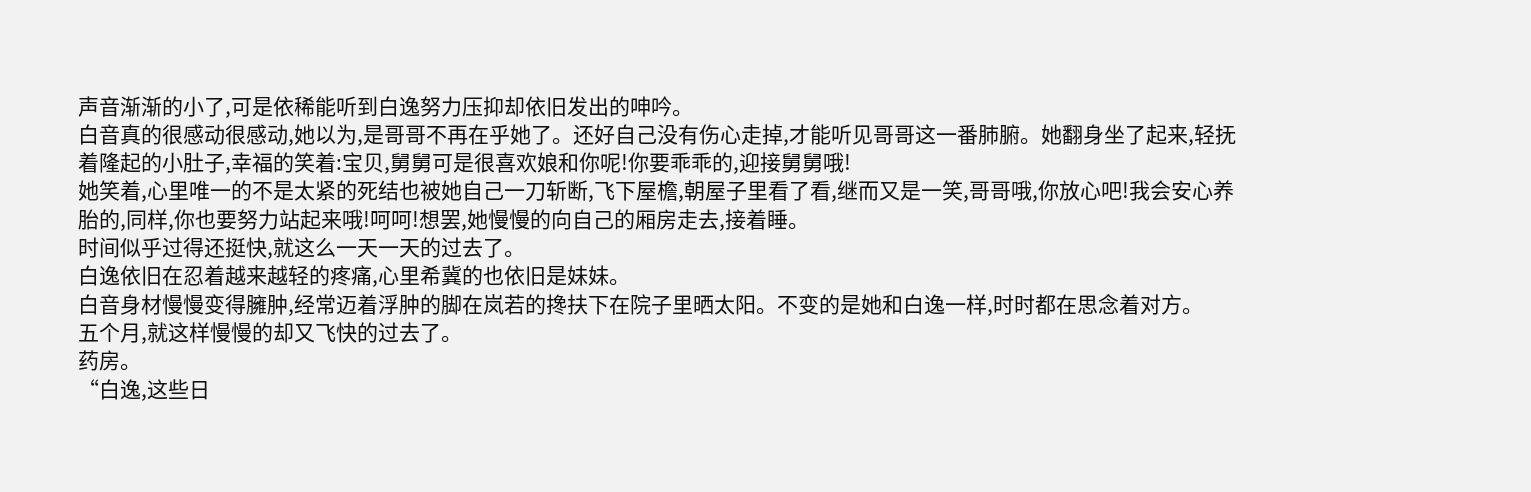声音渐渐的小了,可是依稀能听到白逸努力压抑却依旧发出的呻吟。
白音真的很感动很感动,她以为,是哥哥不再在乎她了。还好自己没有伤心走掉,才能听见哥哥这一番肺腑。她翻身坐了起来,轻抚着隆起的小肚子,幸福的笑着:宝贝,舅舅可是很喜欢娘和你呢!你要乖乖的,迎接舅舅哦!
她笑着,心里唯一的不是太紧的死结也被她自己一刀斩断,飞下屋檐,朝屋子里看了看,继而又是一笑,哥哥哦,你放心吧!我会安心养胎的,同样,你也要努力站起来哦!呵呵!想罢,她慢慢的向自己的厢房走去,接着睡。
时间似乎过得还挺快,就这么一天一天的过去了。
白逸依旧在忍着越来越轻的疼痛,心里希冀的也依旧是妹妹。
白音身材慢慢变得臃肿,经常迈着浮肿的脚在岚若的搀扶下在院子里晒太阳。不变的是她和白逸一样,时时都在思念着对方。
五个月,就这样慢慢的却又飞快的过去了。
药房。
“白逸,这些日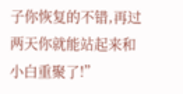子你恢复的不错,再过两天你就能站起来和小白重聚了!”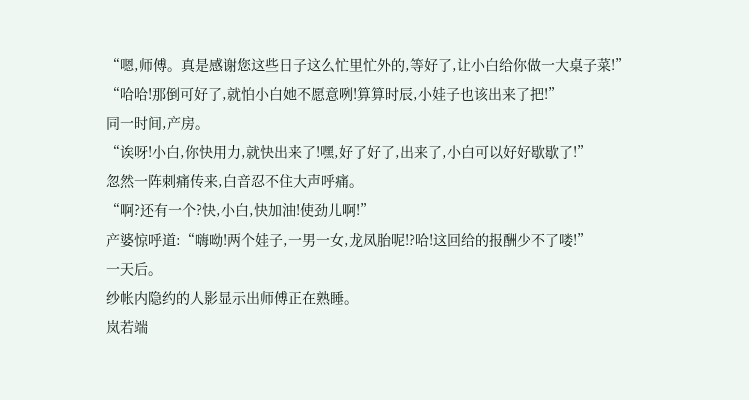“嗯,师傅。真是感谢您这些日子这么忙里忙外的,等好了,让小白给你做一大桌子菜!”
“哈哈!那倒可好了,就怕小白她不愿意咧!算算时辰,小娃子也该出来了把!”
同一时间,产房。
“诶呀!小白,你快用力,就快出来了!嘿,好了好了,出来了,小白可以好好歇歇了!”
忽然一阵刺痛传来,白音忍不住大声呼痛。
“啊?还有一个?快,小白,快加油!使劲儿啊!”
产婆惊呼道:“嗨呦!两个娃子,一男一女,龙凤胎呢!?哈!这回给的报酬少不了喽!”
一天后。
纱帐内隐约的人影显示出师傅正在熟睡。
岚若端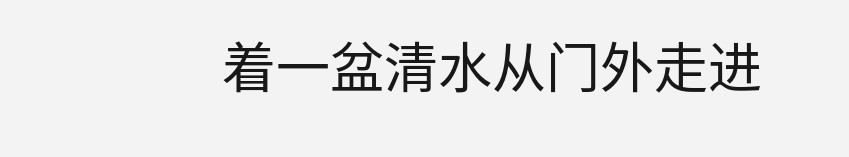着一盆清水从门外走进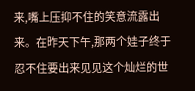来,嘴上压抑不住的笑意流露出来。在昨天下午,那两个娃子终于忍不住要出来见见这个灿烂的世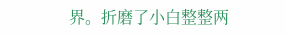界。折磨了小白整整两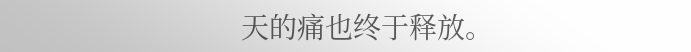天的痛也终于释放。